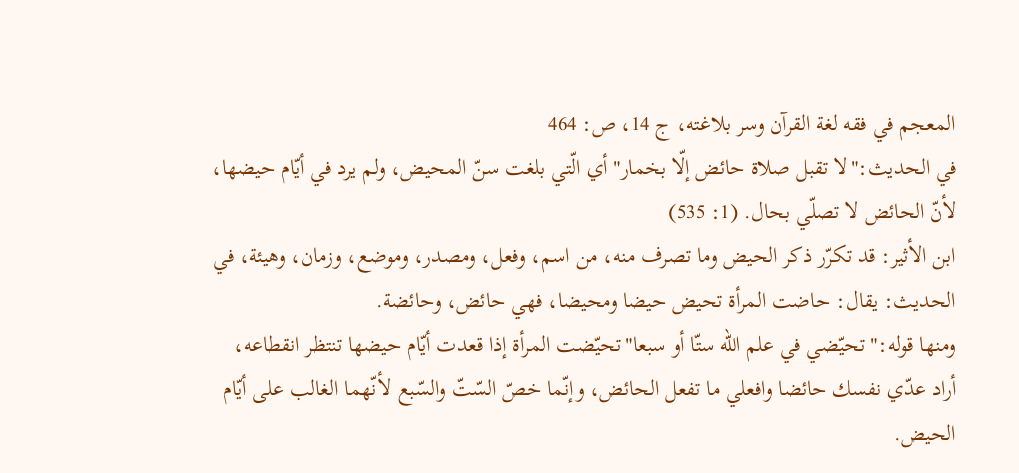المعجم في فقه لغة القرآن وسر بلاغته، ج 14، ص: 464
في الحديث:"لا تقبل صلاة حائض إلّا بخمار"أي الّتي بلغت سنّ المحيض، ولم يرد في أيّام حيضها، لأنّ الحائض لا تصلّي بحال. (1: 535)
ابن الأثير: قد تكرّر ذكر الحيض وما تصرف منه، من اسم، وفعل، ومصدر، وموضع، وزمان، وهيئة، في الحديث: يقال: حاضت المرأة تحيض حيضا ومحيضا، فهي حائض، وحائضة.
ومنها قوله:"تحيّضي في علم اللّه ستّا أو سبعا"تحيّضت المرأة إذا قعدت أيّام حيضها تنتظر انقطاعه، أراد عدّي نفسك حائضا وافعلي ما تفعل الحائض، وإنّما خصّ السّتّ والسّبع لأنّهما الغالب على أيّام الحيض.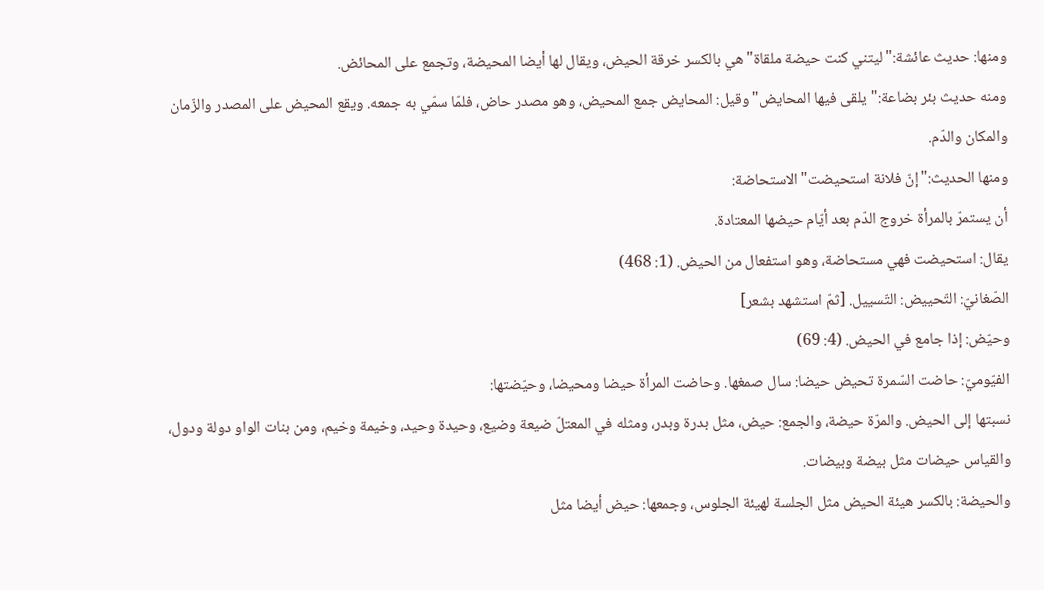ومنها: حديث عائشة:"ليتني كنت حيضة ملقاة"هي بالكسر خرقة الحيض، ويقال لها أيضا المحيضة، وتجمع على المحائض.
ومنه حديث بئر بضاعة:"يلقى فيها المحايض"وقيل: المحايض جمع المحيض، وهو مصدر حاض، فلمّا سمّي به جمعه. ويقع المحيض على المصدر والزّمان والمكان والدّم.
ومنها الحديث:"إنّ فلانة استحيضت"الاستحاضة:
أن يستمرّ بالمرأة خروج الدّم بعد أيّام حيضها المعتادة.
يقال: استحيضت فهي مستحاضة، وهو استفعال من الحيض. (1: 468)
الصّغانيّ: التّحييض: التّسييل. [ثمّ استشهد بشعر]
وحيّض: إذا جامع في الحيض. (4: 69)
الفيّوميّ: حاضت السّمرة تحيض حيضا: سال صمغها. وحاضت المرأة حيضا ومحيضا، وحيّضتها:
نسبتها إلى الحيض. والمرّة حيضة، والجمع: حيض، مثل بدرة وبدر، ومثله في المعتلّ ضيعة وضيع، وحيدة وحيد، وخيمة وخيم، ومن بنات الواو دولة ودول، والقياس حيضات مثل بيضة وبيضات.
والحيضة: بالكسر هيئة الحيض مثل الجلسة لهيئة الجلوس، وجمعها: حيض أيضا مثل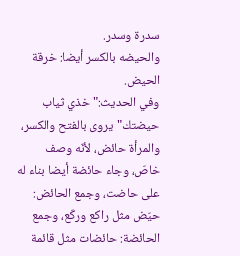سدرة وسدر.
والحيضه بالكسر أيضا: خرقة الحيض.
وفي الحديث:"خذي ثياب حيضتك"يروى بالفتح والكسر، والمرأة حائض، لأنّه وصف خاصّ، وجاء حائضة أيضا بناء له على حاضت، وجمع الحائض:
حيّض مثل راكع وركّع، وجمع الحائضة: حائضات مثل قائمة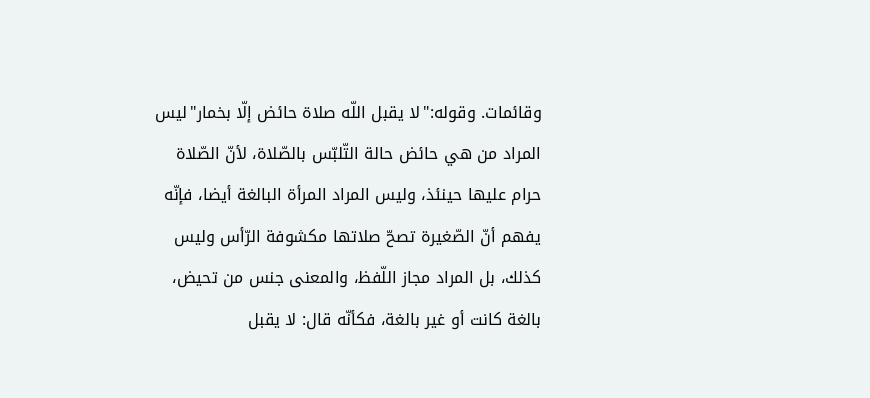وقائمات. وقوله:"لا يقبل اللّه صلاة حائض إلّا بخمار"ليس المراد من هي حائض حالة التّلبّس بالصّلاة، لأنّ الصّلاة حرام عليها حينئذ، وليس المراد المرأة البالغة أيضا، فإنّه يفهم أنّ الصّغيرة تصحّ صلاتها مكشوفة الرّأس وليس كذلك، بل المراد مجاز اللّفظ، والمعنى جنس من تحيض، بالغة كانت أو غير بالغة، فكأنّه قال: لا يقبل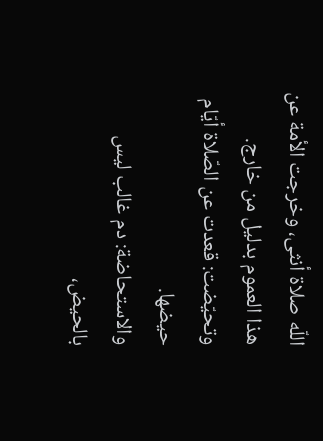اللّه صلاة أنثى، وخرجت الأمة عن هذا العموم بدليل من خارج. وتحيّضت: قعدت عن الصّلاة أيّام حيضها.
والاستحاضة: دم غالب ليس بالحيض،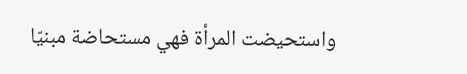واستحيضت المرأة فهي مستحاضة مبنيّا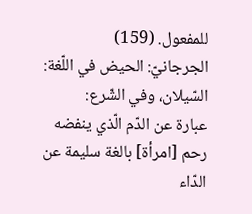للمفعول. (159)
الجرجانيّ: الحيض في اللّغة: السّيلان، وفي الشّرع:
عبارة عن الدّم الّذي ينفضه رحم [امرأة] بالغة سليمة عن الدّاء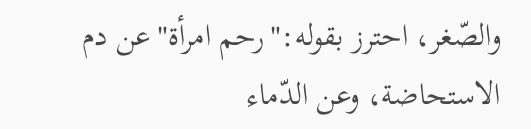والصّغر، احترز بقوله:"رحم امرأة"عن دم الاستحاضة، وعن الدّماء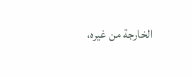الخارجة من غيره،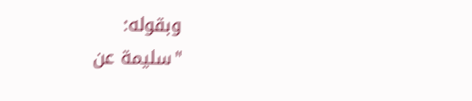وبقوله:
"سليمة عن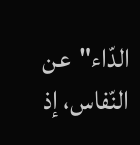الدّاء"عن النّفاس، إذ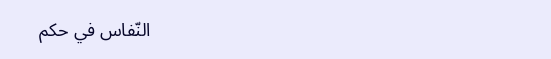النّفاس في حكم